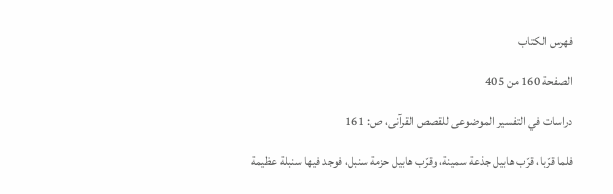فهرس الكتاب

الصفحة 160 من 405

دراسات في التفسير الموضوعى للقصص القرآنى، ص: 161

فلما قرّبا، قرّب هابيل جذعة سمينة، وقرّب هابيل حزمة سنبل، فوجد فيها سنبلة عظيمة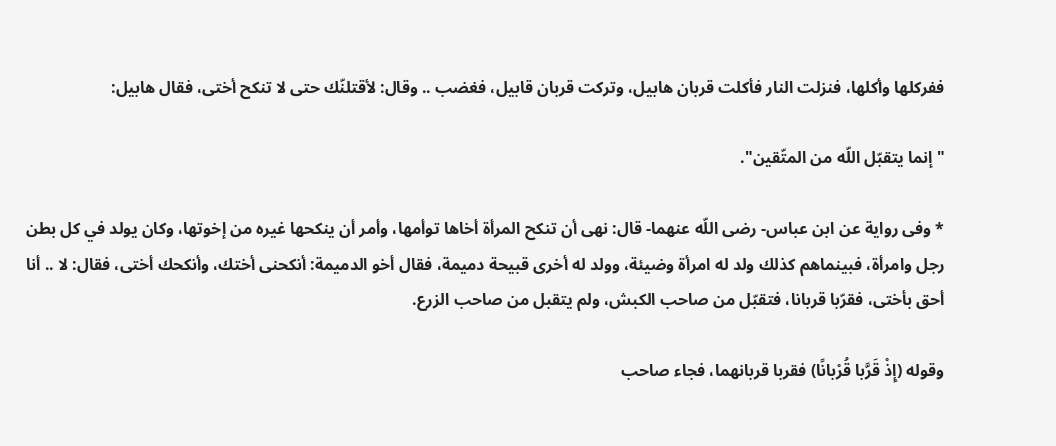ففركلها وأكلها، فنزلت النار فأكلت قربان هابيل، وتركت قربان قابيل، فغضب .. وقال: لأقتلنّك حتى لا تنكح أختى، فقال هابيل:

"إنما يتقبّل اللّه من المتّقين".

* وفى رواية عن ابن عباس- رضى اللّه عنهما- قال: نهى أن تنكح المرأة أخاها توأمها، وأمر أن ينكحها غيره من إخوتها، وكان يولد في كل بطن رجل وامرأة، فبينماهم كذلك ولد له امرأة وضيئة، وولد له أخرى قبيحة دميمة، فقال أخو الدميمة: أنكحنى أختك، وأنكحك أختى، فقال: لا .. أنا أحق بأختى، فقرّبا قربانا، فتقبّل من صاحب الكبش، ولم يتقبل من صاحب الزرع.

وقوله (إِذْ قَرَّبا قُرْبانًا) فقربا قربانهما، فجاء صاحب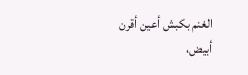الغنم بكبش أعين أقرن أبيض،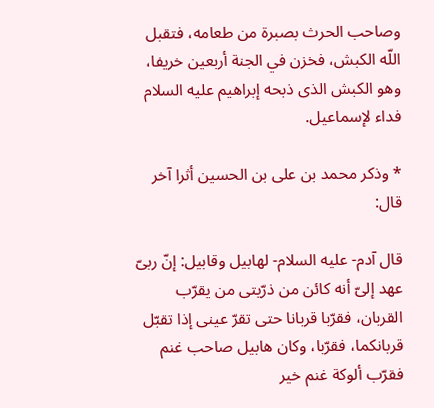وصاحب الحرث بصبرة من طعامه، فتقبل اللّه الكبش، فخزن في الجنة أربعين خريفا، وهو الكبش الذى ذبحه إبراهيم عليه السلام فداء لإسماعيل.

* وذكر محمد بن على بن الحسين أثرا آخر قال:

قال آدم- عليه السلام- لهابيل وقابيل: إنّ ربىّ عهد إلىّ أنه كائن من ذرّيتى من يقرّب القربان، فقرّبا قربانا حتى تقرّ عينى إذا تقبّل قربانكما، فقرّبا، وكان هابيل صاحب غنم فقرّب ألوكة غنم خير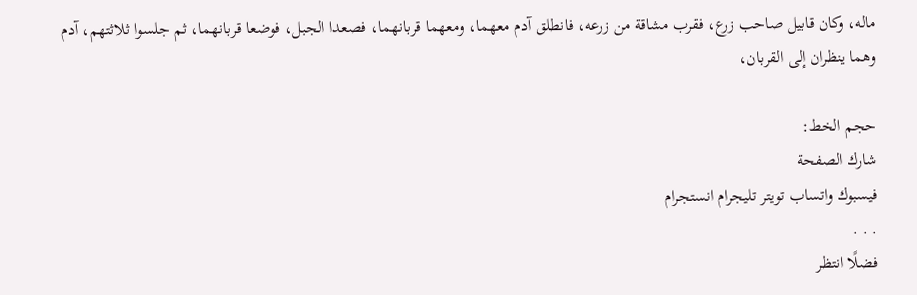ماله، وكان قابيل صاحب زرع، فقرب مشاقة من زرعه، فانطلق آدم معهما، ومعهما قربانهما، فصعدا الجبل، فوضعا قربانهما، ثم جلسوا ثلاثتهم، آدم وهما ينظران إلى القربان،

حجم الخط:
شارك الصفحة
فيسبوك واتساب تويتر تليجرام انستجرام
. . .
فضلًا انتظر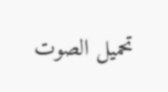تحميل الصوت